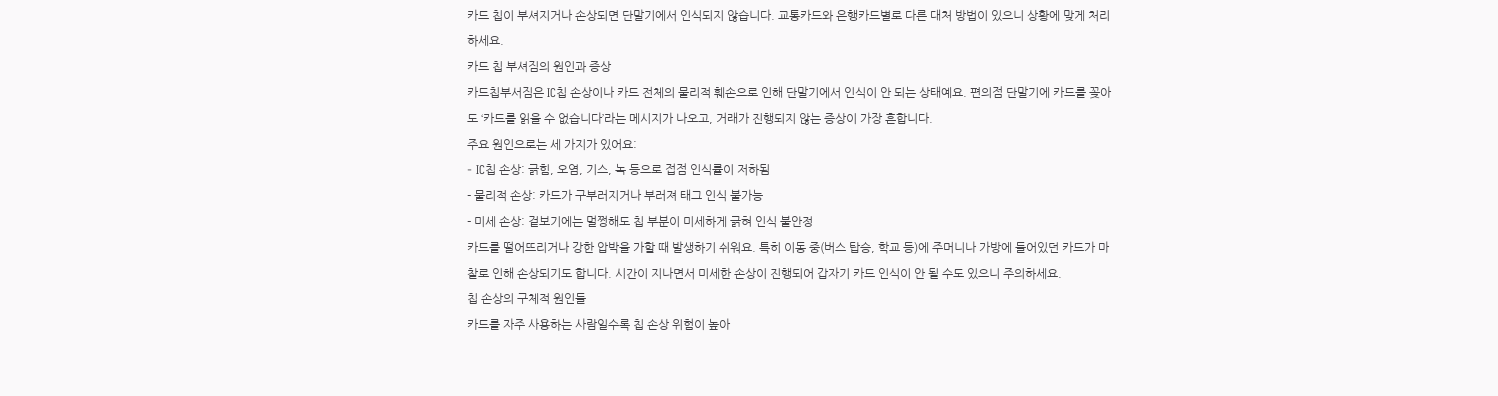카드 칩이 부셔지거나 손상되면 단말기에서 인식되지 않습니다. 교통카드와 은행카드별로 다른 대처 방법이 있으니 상황에 맞게 처리하세요.
카드 칩 부셔짐의 원인과 증상
카드칩부서짐은 IC칩 손상이나 카드 전체의 물리적 훼손으로 인해 단말기에서 인식이 안 되는 상태예요. 편의점 단말기에 카드를 꽂아도 ‘카드를 읽을 수 없습니다’라는 메시지가 나오고, 거래가 진행되지 않는 증상이 가장 흔합니다.
주요 원인으로는 세 가지가 있어요:
- IC칩 손상: 긁힘, 오염, 기스, 녹 등으로 접점 인식률이 저하됨
- 물리적 손상: 카드가 구부러지거나 부러져 태그 인식 불가능
- 미세 손상: 겉보기에는 멀쩡해도 칩 부분이 미세하게 긁혀 인식 불안정
카드를 떨어뜨리거나 강한 압박을 가할 때 발생하기 쉬워요. 특히 이동 중(버스 탑승, 학교 등)에 주머니나 가방에 들어있던 카드가 마찰로 인해 손상되기도 합니다. 시간이 지나면서 미세한 손상이 진행되어 갑자기 카드 인식이 안 될 수도 있으니 주의하세요.
칩 손상의 구체적 원인들
카드를 자주 사용하는 사람일수록 칩 손상 위험이 높아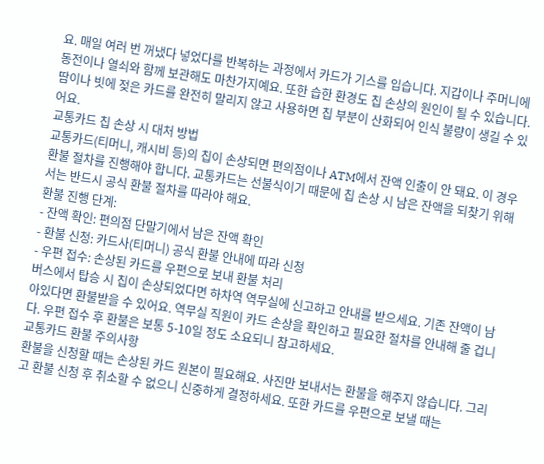요. 매일 여러 번 꺼냈다 넣었다를 반복하는 과정에서 카드가 기스를 입습니다. 지갑이나 주머니에 동전이나 열쇠와 함께 보관해도 마찬가지예요. 또한 습한 환경도 칩 손상의 원인이 될 수 있습니다. 땀이나 빗에 젖은 카드를 완전히 말리지 않고 사용하면 칩 부분이 산화되어 인식 불량이 생길 수 있어요.
교통카드 칩 손상 시 대처 방법
교통카드(티머니, 캐시비 등)의 칩이 손상되면 편의점이나 ATM에서 잔액 인출이 안 돼요. 이 경우 환불 절차를 진행해야 합니다. 교통카드는 선불식이기 때문에 칩 손상 시 남은 잔액을 되찾기 위해서는 반드시 공식 환불 절차를 따라야 해요.
환불 진행 단계:
- 잔액 확인: 편의점 단말기에서 남은 잔액 확인
- 환불 신청: 카드사(티머니) 공식 환불 안내에 따라 신청
- 우편 접수: 손상된 카드를 우편으로 보내 환불 처리
버스에서 탑승 시 칩이 손상되었다면 하차역 역무실에 신고하고 안내를 받으세요. 기존 잔액이 남아있다면 환불받을 수 있어요. 역무실 직원이 카드 손상을 확인하고 필요한 절차를 안내해 줄 겁니다. 우편 접수 후 환불은 보통 5-10일 정도 소요되니 참고하세요.
교통카드 환불 주의사항
환불을 신청할 때는 손상된 카드 원본이 필요해요. 사진만 보내서는 환불을 해주지 않습니다. 그리고 환불 신청 후 취소할 수 없으니 신중하게 결정하세요. 또한 카드를 우편으로 보낼 때는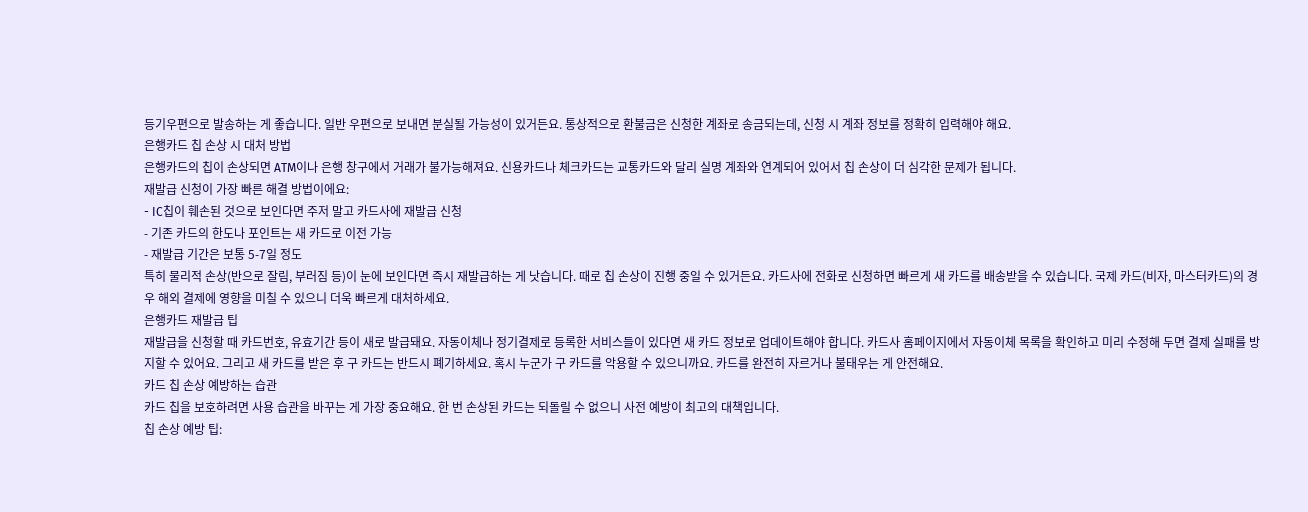등기우편으로 발송하는 게 좋습니다. 일반 우편으로 보내면 분실될 가능성이 있거든요. 통상적으로 환불금은 신청한 계좌로 송금되는데, 신청 시 계좌 정보를 정확히 입력해야 해요.
은행카드 칩 손상 시 대처 방법
은행카드의 칩이 손상되면 ATM이나 은행 창구에서 거래가 불가능해져요. 신용카드나 체크카드는 교통카드와 달리 실명 계좌와 연계되어 있어서 칩 손상이 더 심각한 문제가 됩니다.
재발급 신청이 가장 빠른 해결 방법이에요:
- IC칩이 훼손된 것으로 보인다면 주저 말고 카드사에 재발급 신청
- 기존 카드의 한도나 포인트는 새 카드로 이전 가능
- 재발급 기간은 보통 5-7일 정도
특히 물리적 손상(반으로 잘림, 부러짐 등)이 눈에 보인다면 즉시 재발급하는 게 낫습니다. 때로 칩 손상이 진행 중일 수 있거든요. 카드사에 전화로 신청하면 빠르게 새 카드를 배송받을 수 있습니다. 국제 카드(비자, 마스터카드)의 경우 해외 결제에 영향을 미칠 수 있으니 더욱 빠르게 대처하세요.
은행카드 재발급 팁
재발급을 신청할 때 카드번호, 유효기간 등이 새로 발급돼요. 자동이체나 정기결제로 등록한 서비스들이 있다면 새 카드 정보로 업데이트해야 합니다. 카드사 홈페이지에서 자동이체 목록을 확인하고 미리 수정해 두면 결제 실패를 방지할 수 있어요. 그리고 새 카드를 받은 후 구 카드는 반드시 폐기하세요. 혹시 누군가 구 카드를 악용할 수 있으니까요. 카드를 완전히 자르거나 불태우는 게 안전해요.
카드 칩 손상 예방하는 습관
카드 칩을 보호하려면 사용 습관을 바꾸는 게 가장 중요해요. 한 번 손상된 카드는 되돌릴 수 없으니 사전 예방이 최고의 대책입니다.
칩 손상 예방 팁: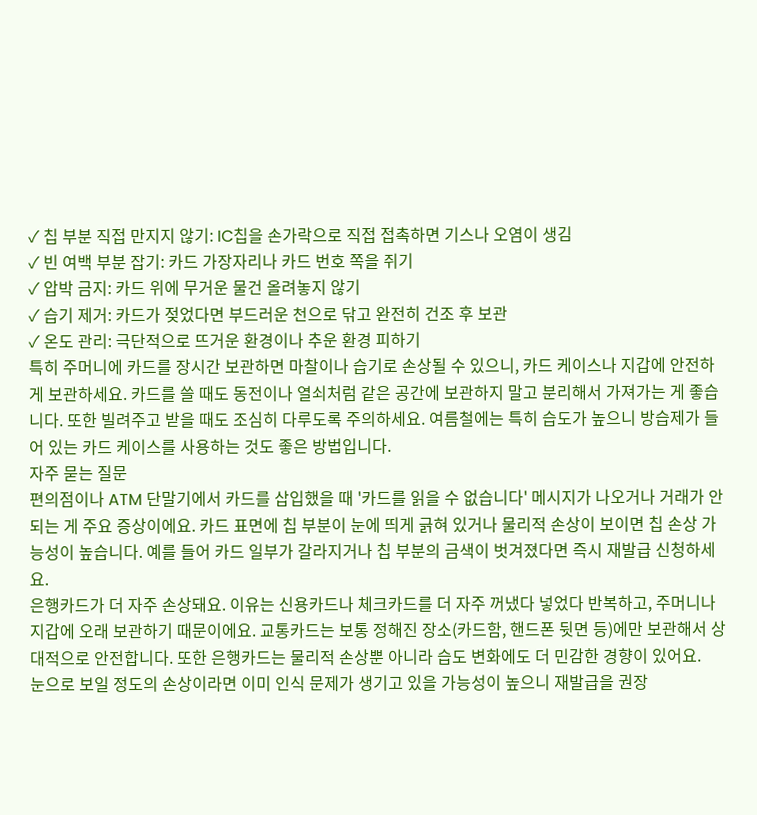✓ 칩 부분 직접 만지지 않기: IC칩을 손가락으로 직접 접촉하면 기스나 오염이 생김
✓ 빈 여백 부분 잡기: 카드 가장자리나 카드 번호 쪽을 쥐기
✓ 압박 금지: 카드 위에 무거운 물건 올려놓지 않기
✓ 습기 제거: 카드가 젖었다면 부드러운 천으로 닦고 완전히 건조 후 보관
✓ 온도 관리: 극단적으로 뜨거운 환경이나 추운 환경 피하기
특히 주머니에 카드를 장시간 보관하면 마찰이나 습기로 손상될 수 있으니, 카드 케이스나 지갑에 안전하게 보관하세요. 카드를 쓸 때도 동전이나 열쇠처럼 같은 공간에 보관하지 말고 분리해서 가져가는 게 좋습니다. 또한 빌려주고 받을 때도 조심히 다루도록 주의하세요. 여름철에는 특히 습도가 높으니 방습제가 들어 있는 카드 케이스를 사용하는 것도 좋은 방법입니다.
자주 묻는 질문
편의점이나 ATM 단말기에서 카드를 삽입했을 때 '카드를 읽을 수 없습니다' 메시지가 나오거나 거래가 안 되는 게 주요 증상이에요. 카드 표면에 칩 부분이 눈에 띄게 긁혀 있거나 물리적 손상이 보이면 칩 손상 가능성이 높습니다. 예를 들어 카드 일부가 갈라지거나 칩 부분의 금색이 벗겨졌다면 즉시 재발급 신청하세요.
은행카드가 더 자주 손상돼요. 이유는 신용카드나 체크카드를 더 자주 꺼냈다 넣었다 반복하고, 주머니나 지갑에 오래 보관하기 때문이에요. 교통카드는 보통 정해진 장소(카드함, 핸드폰 뒷면 등)에만 보관해서 상대적으로 안전합니다. 또한 은행카드는 물리적 손상뿐 아니라 습도 변화에도 더 민감한 경향이 있어요.
눈으로 보일 정도의 손상이라면 이미 인식 문제가 생기고 있을 가능성이 높으니 재발급을 권장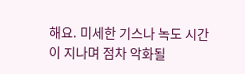해요. 미세한 기스나 녹도 시간이 지나며 점차 악화될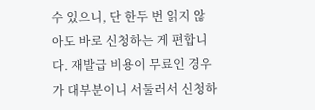수 있으니, 단 한두 번 읽지 않아도 바로 신청하는 게 편합니다. 재발급 비용이 무료인 경우가 대부분이니 서둘러서 신청하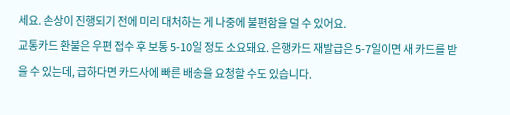세요. 손상이 진행되기 전에 미리 대처하는 게 나중에 불편함을 덜 수 있어요.
교통카드 환불은 우편 접수 후 보통 5-10일 정도 소요돼요. 은행카드 재발급은 5-7일이면 새 카드를 받을 수 있는데, 급하다면 카드사에 빠른 배송을 요청할 수도 있습니다.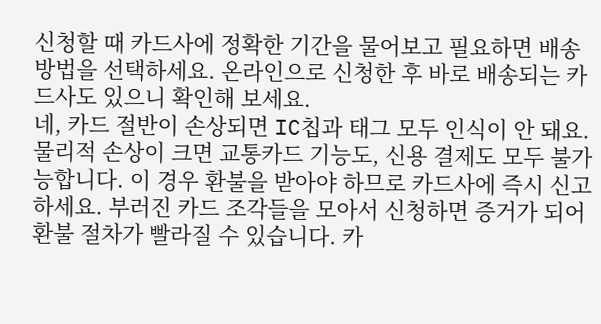신청할 때 카드사에 정확한 기간을 물어보고 필요하면 배송 방법을 선택하세요. 온라인으로 신청한 후 바로 배송되는 카드사도 있으니 확인해 보세요.
네, 카드 절반이 손상되면 IC칩과 태그 모두 인식이 안 돼요. 물리적 손상이 크면 교통카드 기능도, 신용 결제도 모두 불가능합니다. 이 경우 환불을 받아야 하므로 카드사에 즉시 신고하세요. 부러진 카드 조각들을 모아서 신청하면 증거가 되어 환불 절차가 빨라질 수 있습니다. 카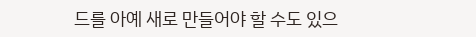드를 아예 새로 만들어야 할 수도 있으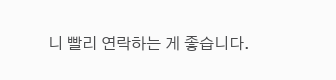니 빨리 연락하는 게 좋습니다.